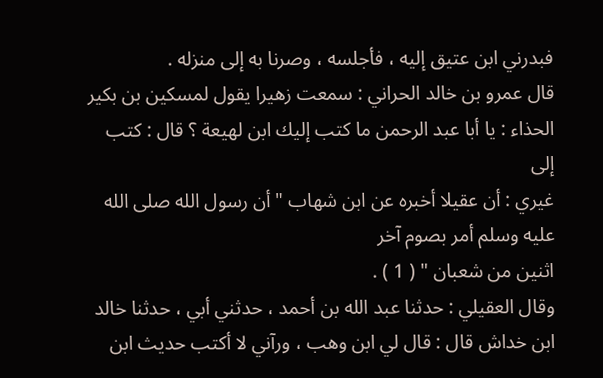فبدرني ابن عتيق إليه ، فأجلسه ، وصرنا به إلى منزله .
قال عمرو بن خالد الحراني : سمعت زهيرا يقول لمسكين بن بكير
الحذاء : يا أبا عبد الرحمن ما كتب إليك ابن لهيعة ؟ قال : كتب إلى
غيري : أن عقيلا أخبره عن ابن شهاب " أن رسول الله صلى الله عليه وسلم أمر بصوم آخر
اثنين من شعبان " ( 1 ) .
وقال العقيلي : حدثنا عبد الله بن أحمد ، حدثني أبي ، حدثنا خالد
ابن خداش قال : قال لي ابن وهب ، ورآني لا أكتب حديث ابن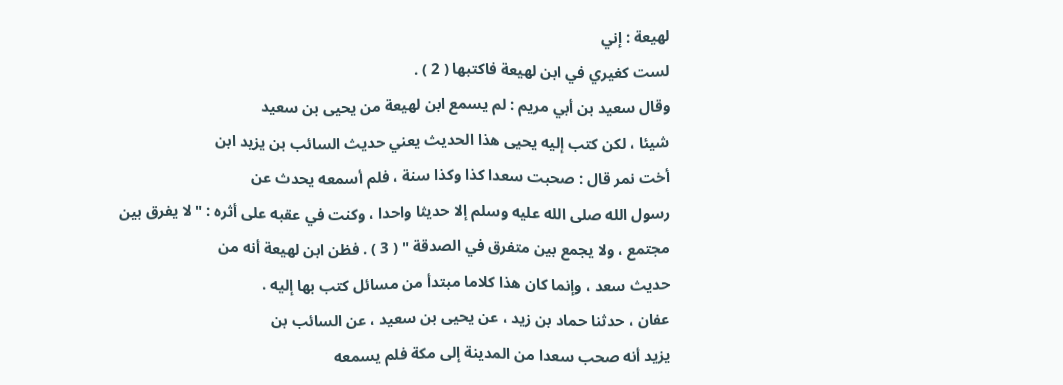لهيعة : إني
لست كغيري في ابن لهيعة فاكتبها ( 2 ) .
وقال سعيد بن أبي مريم : لم يسمع ابن لهيعة من يحيى بن سعيد
شيئا ، لكن كتب إليه يحيى هذا الحديث يعني حديث السائب بن يزيد ابن
أخت نمر قال : صحبت سعدا كذا وكذا سنة ، فلم أسمعه يحدث عن
رسول الله صلى الله عليه وسلم إلا حديثا واحدا ، وكنت في عقبه على أثره : " لا يفرق بين
مجتمع ، ولا يجمع بين متفرق في الصدقة " ( 3 ) . فظن ابن لهيعة أنه من
حديث سعد ، وإنما كان هذا كلاما مبتدأ من مسائل كتب بها إليه .
عفان ، حدثنا حماد بن زيد ، عن يحيى بن سعيد ، عن السائب بن
يزيد أنه صحب سعدا من المدينة إلى مكة فلم يسمعه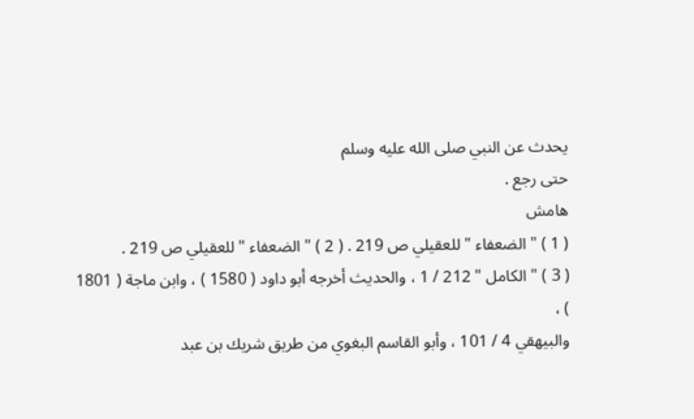يحدث عن النبي صلى الله عليه وسلم
حتى رجع .
هامش
( 1 ) " الضعفاء " للعقيلي ص 219 . ( 2 ) " الضعفاء " للعقيلي ص 219 .
( 3 ) " الكامل " 212 / 1 ، والحديث أخرجه أبو داود ( 1580 ) ، وابن ماجة ( 1801 ) ،
والبيهقي 4 / 101 ، وأبو القاسم البغوي من طريق شريك بن عبد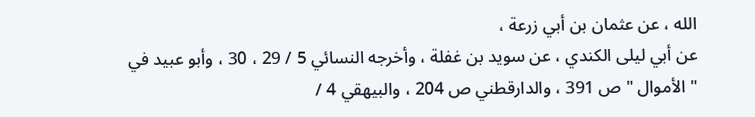الله ، عن عثمان بن أبي زرعة ،
عن أبي ليلى الكندي ، عن سويد بن غفلة ، وأخرجه النسائي 5 / 29 ، 30 ، وأبو عبيد في
" الأموال " ص 391 ، والدارقطني ص 204 ، والبيهقي 4 /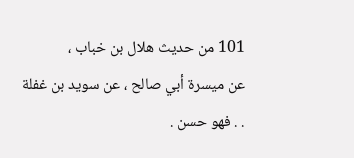101 من حديث هلال بن خباب ،
عن ميسرة أبي صالح ، عن سويد بن غفلة . . فهو حسن .